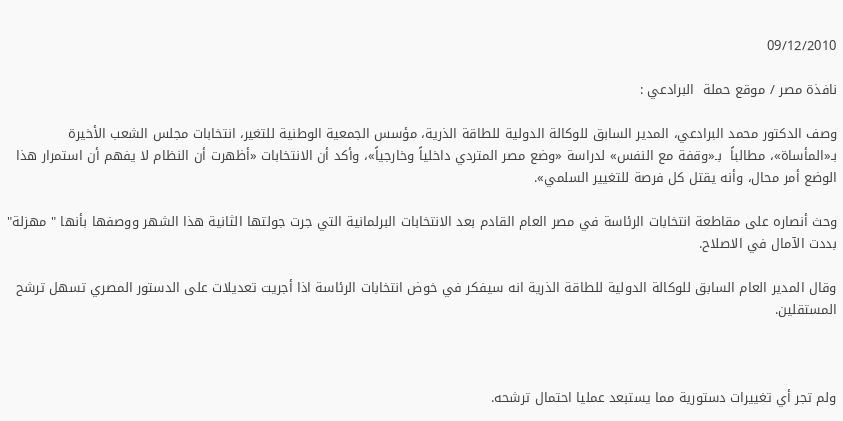09/12/2010

نافذة مصر / موقع حملة  البرادعي :

وصف الدكتور محمد البرادعي، المدير السابق للوكالة الدولية للطاقة الذرية، مؤسس الجمعية الوطنية للتغير، انتخابات مجلس الشعب الأخيرة بـ«المأساة»، مطالباً  بـ«وقفة مع النفس» لدراسة «وضع مصر المتردي داخلياً وخارجياً»، وأكد أن الانتخابات «أظهرت أن النظام لا يفهم أن استمرار هذا الوضع أمر محال، وأنه يقتل كل فرصة للتغيير السلمي».

وحث أنصاره على مقاطعة انتخابات الرئاسة في مصر العام القادم بعد الانتخابات البرلمانية التي جرت جولتها الثانية هذا الشهر ووصفها بأنها " مهزلة" بددت الآمال في الاصلاح.

وقال المدير العام السابق للوكالة الدولية للطاقة الذرية انه سيفكر في خوض انتخابات الرئاسة اذا أجريت تعديلات على الدستور المصري تسهل ترشح المستقلين.



ولم تجر أي تغييرات دستورية مما يستبعد عمليا احتمال ترشحه.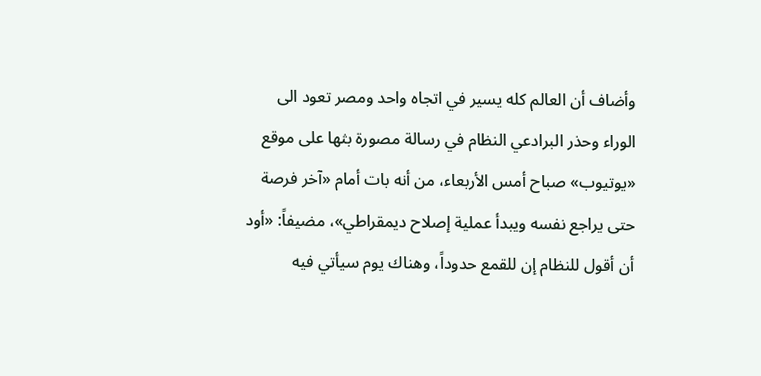وأضاف أن العالم كله يسير في اتجاه واحد ومصر تعود الى الوراء وحذر البرادعي النظام في رسالة مصورة بثها على موقع «يوتيوب» صباح أمس الأربعاء، من أنه بات أمام «آخر فرصة حتى يراجع نفسه ويبدأ عملية إصلاح ديمقراطي»، مضيفاً: «أود أن أقول للنظام إن للقمع حدوداً، وهناك يوم سيأتي فيه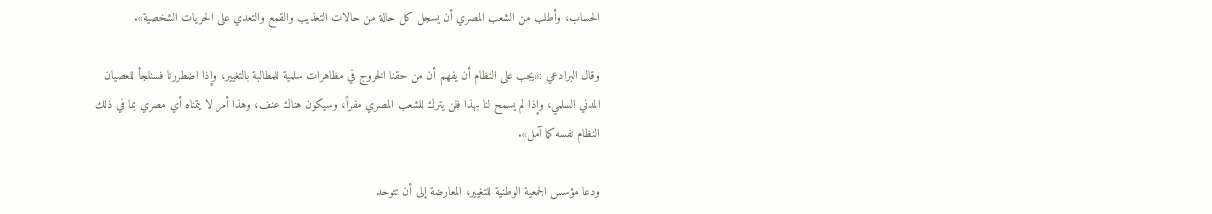الحساب، وأطلب من الشعب المصري أن يسجل كل حالة من حالات التعذيب والقمع والتعدي على الحريات الشخصية».

وقال البرادعي :«يجب على النظام أن يفهم أن من حقنا الخروج في مظاهرات سلمية للمطالبة بالتغيير، وإذا اضطررنا فسنلجأ للعصيان المدني السلمي، وإذا لم يسمح لنا بهذا فلن يترك للشعب المصري مفراً، وسيكون هناك عنف، وهذا أمر لا يتمناه أي مصري بما في ذلك النظام نفسه كما آمل».

ودعا مؤسس الجمعية الوطنية للتغيير، المعارضة إلى أن تتوحد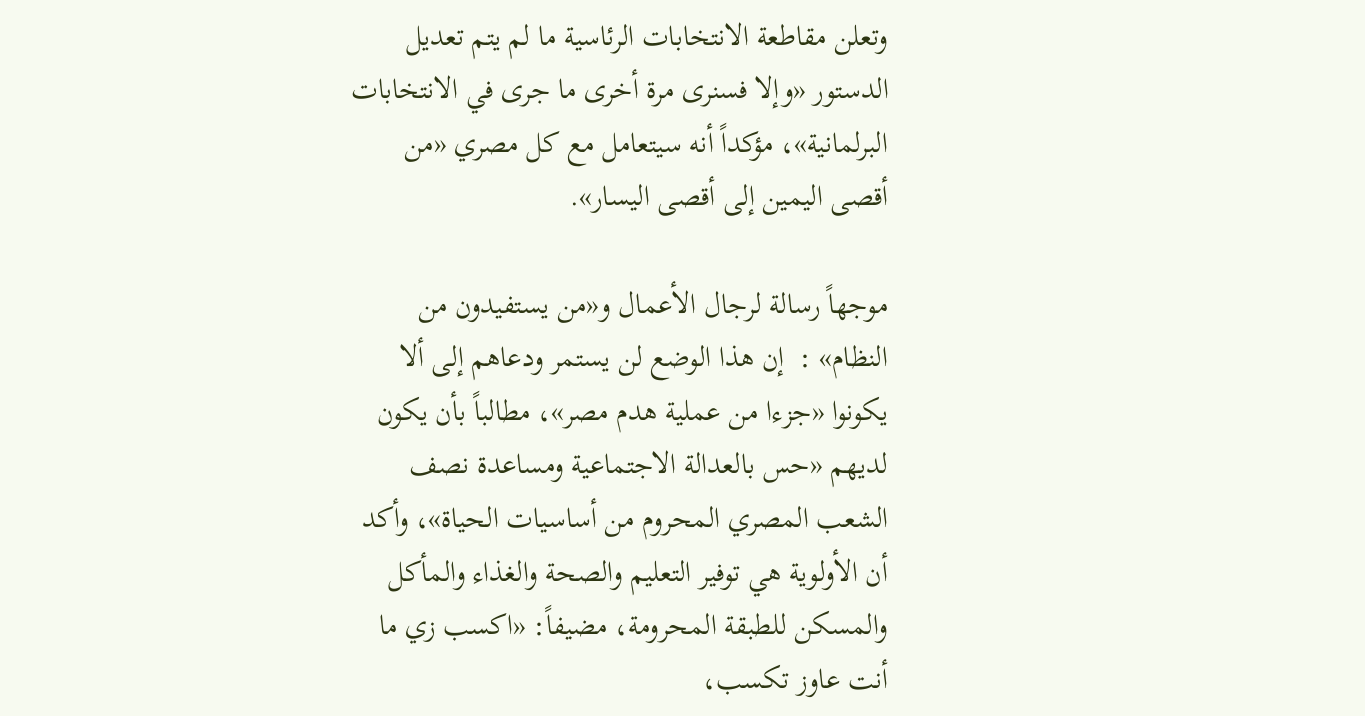وتعلن مقاطعة الانتخابات الرئاسية ما لم يتم تعديل الدستور «وإلا فسنرى مرة أخرى ما جرى في الانتخابات البرلمانية»، مؤكداً أنه سيتعامل مع كل مصري «من أقصى اليمين إلى أقصى اليسار».

موجهاً رسالة لرجال الأعمال و«من يستفيدون من النظام» :  إن هذا الوضع لن يستمر ودعاهم إلى ألا يكونوا «جزءا من عملية هدم مصر»، مطالباً بأن يكون لديهم «حس بالعدالة الاجتماعية ومساعدة نصف الشعب المصري المحروم من أساسيات الحياة»، وأكد أن الأولوية هي توفير التعليم والصحة والغذاء والمأكل والمسكن للطبقة المحرومة، مضيفاً: «اكسب زي ما أنت عاوز تكسب،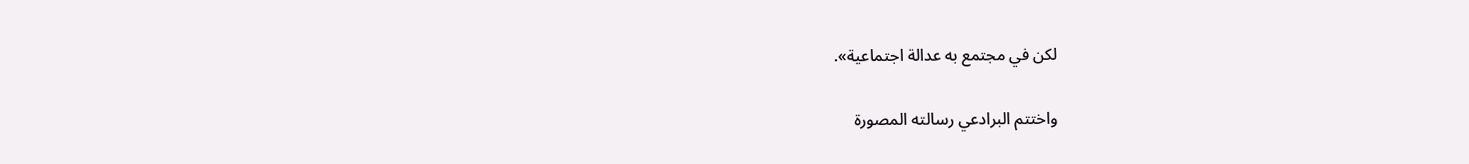لكن في مجتمع به عدالة اجتماعية».

واختتم البرادعي رسالته المصورة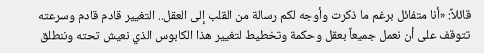قائلاً: «أنا متفائل برغم ما ذكرت وأوجه لكم رسالة من القلب إلى العقل.. التغيير قادم قادم وسرعته تتوقف على أن نعمل جميعاً بعقل وحكمة وتخطيط لتغيير هذا الكابوس الذي نعيش تحته وننطلق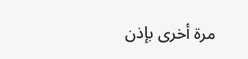مرة أخرى بإذن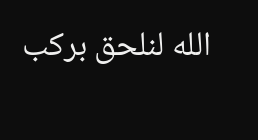الله لنلحق بركب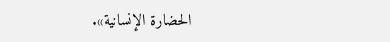الحضارة الإنسانية».